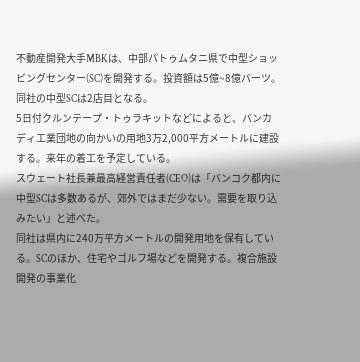不動産開発大手MBKは、中部パトゥムタニ県で中型ショッピングセンター(SC)を開発する。投資額は5億~8億バーツ。同社の中型SCは2店目となる。
5日付クルンテープ・トゥラキットなどによると、バンカディ工業団地の向かいの用地3万2,000平方メートルに建設する。来年の着工を予定している。
スウェート社長兼最高経営責任者(CEO)は「バンコク都内に中型SCは多数あるが、郊外ではまだ少ない。需要を取り込みたい」と述べた。
同社は県内に240万平方メートルの開発用地を保有している。SCのほか、住宅やゴルフ場などを開発する。複合施設開発の事業化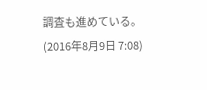調査も進めている。
(2016年8月9日 7:08)